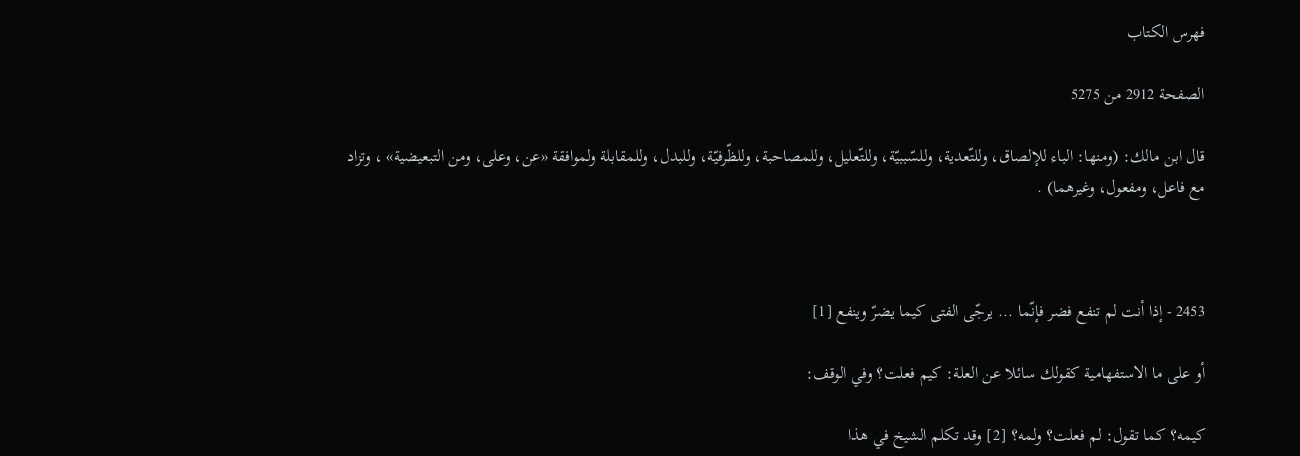فهرس الكتاب

الصفحة 2912 من 5275

قال ابن مالك: (ومنها: الباء للإلصاق، وللتّعدية، وللسّببيّة، وللتّعليل، وللمصاحبة، وللظّرفيّة، وللبدل، وللمقابلة ولموافقة «عن، وعلى، ومن التبعيضية» ، وتزاد مع فاعل، ومفعول، وغيرهما) .



2453 - إذا أنت لم تنفع فضر فإنّما ... يرجّى الفتى كيما يضرّ وينفع [1]

أو على ما الاستفهامية كقولك سائلا عن العلة: كيم فعلت؟ وفي الوقف:

كيمه؟ كما تقول: لم فعلت؟ ولمه؟ [2] وقد تكلم الشيخ في هذا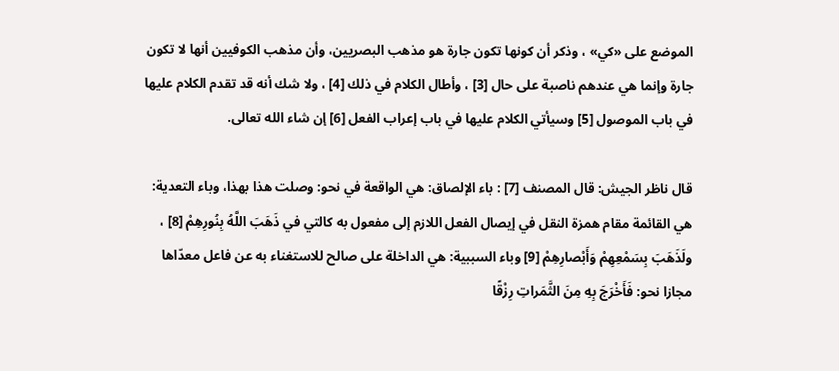الموضع على «كي» ، وذكر أن كونها تكون جارة هو مذهب البصريين، وأن مذهب الكوفيين أنها لا تكون جارة وإنما هي عندهم ناصبة على حال [3] ، وأطال الكلام في ذلك [4] ، ولا شك أنه قد تقدم الكلام عليها في باب الموصول [5] وسيأتي الكلام عليها في باب إعراب الفعل [6] إن شاء الله تعالى.

قال ناظر الجيش: قال المصنف [7] : باء الإلصاق: هي الواقعة في نحو: وصلت هذا بهذا، وباء التعدية: هي القائمة مقام همزة النقل في إيصال الفعل اللازم إلى مفعول به كالتي في ذَهَبَ اللَّهُ بِنُورِهِمْ [8] ، ولَذَهَبَ بِسَمْعِهِمْ وَأَبْصارِهِمْ [9] وباء السببية: هي الداخلة على صالح للاستغناء به عن فاعل معدّاها مجازا نحو: فَأَخْرَجَ بِهِ مِنَ الثَّمَراتِ رِزْقًا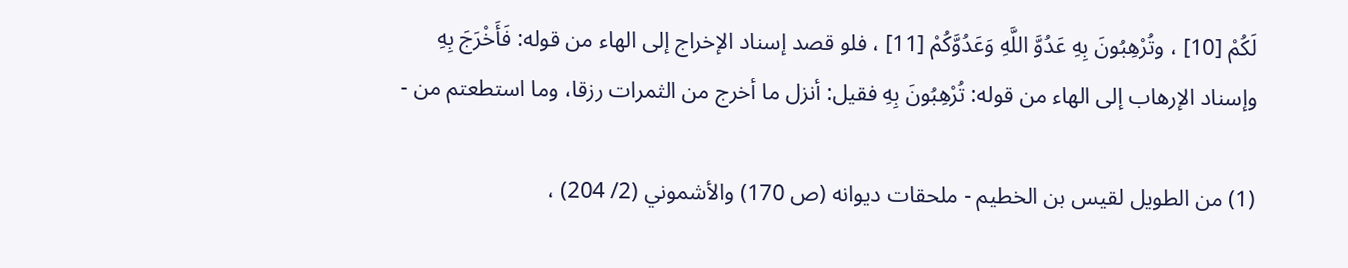لَكُمْ [10] ، وتُرْهِبُونَ بِهِ عَدُوَّ اللَّهِ وَعَدُوَّكُمْ [11] ، فلو قصد إسناد الإخراج إلى الهاء من قوله: فَأَخْرَجَ بِهِ وإسناد الإرهاب إلى الهاء من قوله: تُرْهِبُونَ بِهِ فقيل: أنزل ما أخرج من الثمرات رزقا، وما استطعتم من -

(1) من الطويل لقيس بن الخطيم - ملحقات ديوانه (ص 170) والأشموني (2/ 204) ،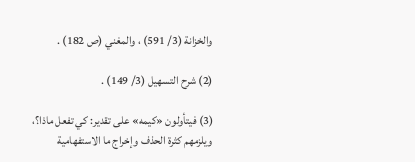والخزانة (3/ 591) ، والمغني (ص 182) .

(2) شرح التسهيل (3/ 149) .

(3) فيتأولون «كيمه» على تقدير: كي تفعل ماذا؟، ويلزمهم كثرة الحذف وإخراج ما الاستفهامية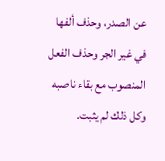عن الصدر، وحذف ألفها في غير الجر وحذف الفعل المنصوب مع بقاء ناصبه وكل ذلك لم يثبت.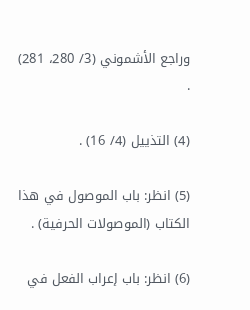وراجع الأشموني (3/ 280، 281) .

(4) التذييل (4/ 16) .

(5) انظر: باب الموصول في هذا الكتاب (الموصولات الحرفية) .

(6) انظر: باب إعراب الفعل في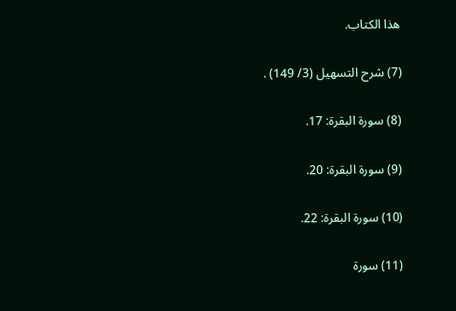هذا الكتاب.

(7) شرح التسهيل (3/ 149) .

(8) سورة البقرة: 17.

(9) سورة البقرة: 20.

(10) سورة البقرة: 22.

(11) سورة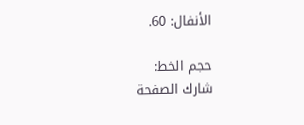الأنفال: 60.

حجم الخط:
شارك الصفحة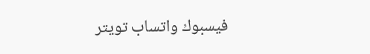فيسبوك واتساب تويتر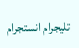تليجرام انستجرام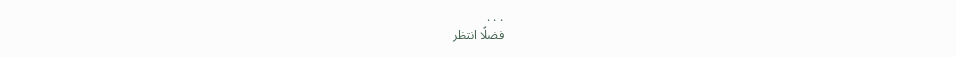. . .
فضلًا انتظر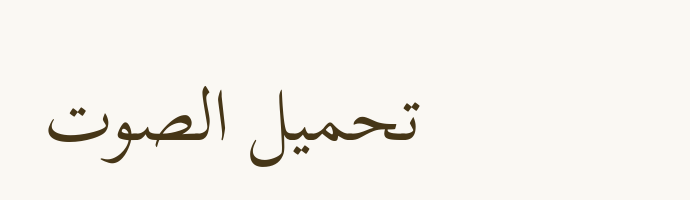تحميل الصوت